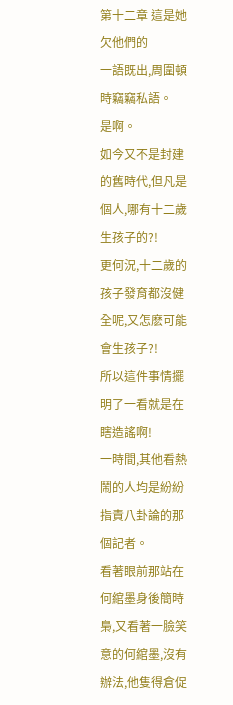第十二章 這是她欠他們的
一語既出,周圍頓時竊竊私語。
是啊。
如今又不是封建的舊時代,但凡是個人,哪有十二歲生孩子的?!
更何況,十二歲的孩子發育都沒健全呢,又怎麽可能會生孩子?!
所以這件事情擺明了一看就是在瞎造謠啊!
一時間,其他看熱鬧的人均是紛紛指責八卦論的那個記者。
看著眼前那站在何綰墨身後簡時梟,又看著一臉笑意的何綰墨,沒有辦法,他隻得倉促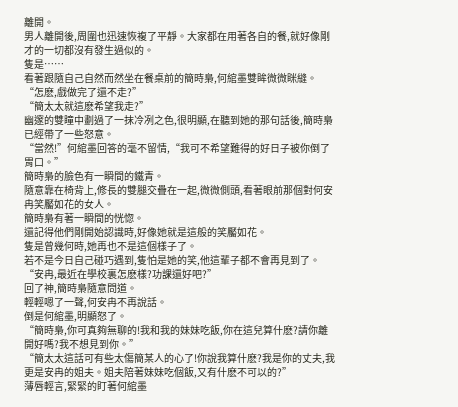離開。
男人離開後,周圍也迅速恢複了平靜。大家都在用著各自的餐,就好像剛才的一切都沒有發生過似的。
隻是……
看著跟隨自己自然而然坐在餐桌前的簡時梟,何綰墨雙眸微微眯縫。
“怎麽,戲做完了還不走?”
“簡太太就這麽希望我走?”
幽邃的雙瞳中劃過了一抹冷冽之色,很明顯,在聽到她的那句話後,簡時梟已經帶了一些怒意。
“當然!”何綰墨回答的毫不留情,“我可不希望難得的好日子被你倒了胃口。”
簡時梟的臉色有一瞬間的鐵青。
隨意靠在椅背上,修長的雙腿交疊在一起,微微側頭,看著眼前那個對何安冉笑靨如花的女人。
簡時梟有著一瞬間的恍惚。
還記得他們剛開始認識時,好像她就是這般的笑靨如花。
隻是曾幾何時,她再也不是這個樣子了。
若不是今日自己碰巧遇到,隻怕是她的笑,他這輩子都不會再見到了。
“安冉,最近在學校裏怎麽樣?功課還好吧?”
回了神,簡時梟隨意問道。
輕輕嗯了一聲,何安冉不再說話。
倒是何綰墨,明顯怒了。
“簡時梟,你可真夠無聊的!我和我的妹妹吃飯,你在這兒算什麽?請你離開好嗎?我不想見到你。”
“簡太太這話可有些太傷簡某人的心了!你說我算什麽?我是你的丈夫,我更是安冉的姐夫。姐夫陪著妹妹吃個飯,又有什麽不可以的?”
薄唇輕言,緊緊的盯著何綰墨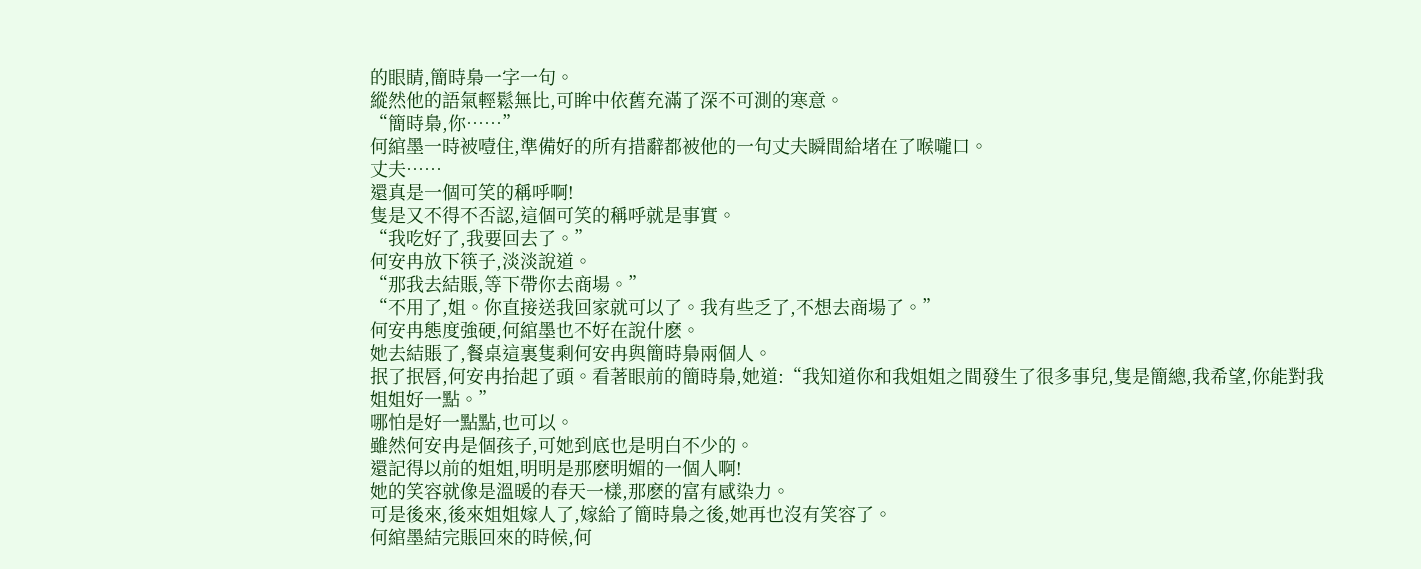的眼睛,簡時梟一字一句。
縱然他的語氣輕鬆無比,可眸中依舊充滿了深不可測的寒意。
“簡時梟,你……”
何綰墨一時被噎住,準備好的所有措辭都被他的一句丈夫瞬間給堵在了喉嚨口。
丈夫……
還真是一個可笑的稱呼啊!
隻是又不得不否認,這個可笑的稱呼就是事實。
“我吃好了,我要回去了。”
何安冉放下筷子,淡淡說道。
“那我去結賬,等下帶你去商場。”
“不用了,姐。你直接送我回家就可以了。我有些乏了,不想去商場了。”
何安冉態度強硬,何綰墨也不好在說什麽。
她去結賬了,餐桌這裏隻剩何安冉與簡時梟兩個人。
抿了抿唇,何安冉抬起了頭。看著眼前的簡時梟,她道:“我知道你和我姐姐之間發生了很多事兒,隻是簡總,我希望,你能對我姐姐好一點。”
哪怕是好一點點,也可以。
雖然何安冉是個孩子,可她到底也是明白不少的。
還記得以前的姐姐,明明是那麽明媚的一個人啊!
她的笑容就像是溫暖的春天一樣,那麽的富有感染力。
可是後來,後來姐姐嫁人了,嫁給了簡時梟之後,她再也沒有笑容了。
何綰墨結完賬回來的時候,何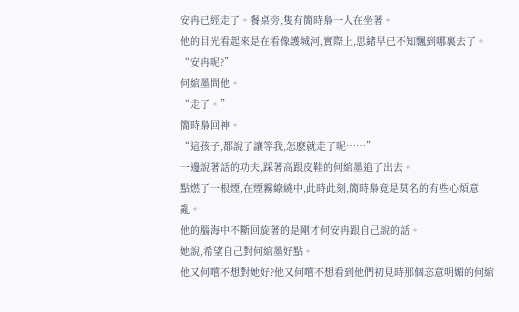安冉已經走了。餐桌旁,隻有簡時梟一人在坐著。
他的目光看起來是在看像護城河,實際上,思緒早已不知飄到哪裏去了。
“安冉呢?”
何綰墨問他。
“走了。”
簡時梟回神。
“這孩子,都說了讓等我,怎麽就走了呢……”
一邊說著話的功夫,踩著高跟皮鞋的何綰墨追了出去。
點燃了一根煙,在煙霧繚繞中,此時此刻,簡時梟竟是莫名的有些心煩意亂。
他的腦海中不斷回旋著的是剛才何安冉跟自己說的話。
她說,希望自己對何綰墨好點。
他又何嚐不想對她好?他又何嚐不想看到他們初見時那個恣意明媚的何綰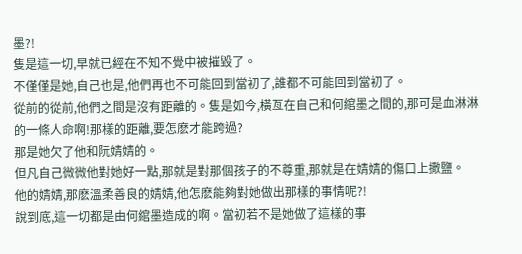墨?!
隻是這一切,早就已經在不知不覺中被摧毀了。
不僅僅是她,自己也是,他們再也不可能回到當初了,誰都不可能回到當初了。
從前的從前,他們之間是沒有距離的。隻是如今,橫亙在自己和何綰墨之間的,那可是血淋淋的一條人命啊!那樣的距離,要怎麽才能跨過?
那是她欠了他和阮婧婧的。
但凡自己微微他對她好一點,那就是對那個孩子的不尊重,那就是在婧婧的傷口上撒鹽。
他的婧婧,那麽溫柔善良的婧婧,他怎麽能夠對她做出那樣的事情呢?!
說到底,這一切都是由何綰墨造成的啊。當初若不是她做了這樣的事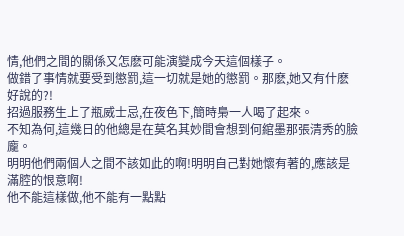情,他們之間的關係又怎麽可能演變成今天這個樣子。
做錯了事情就要受到懲罰,這一切就是她的懲罰。那麽,她又有什麽好說的?!
招過服務生上了瓶威士忌,在夜色下,簡時梟一人喝了起來。
不知為何,這幾日的他總是在莫名其妙間會想到何綰墨那張清秀的臉龐。
明明他們兩個人之間不該如此的啊!明明自己對她懷有著的,應該是滿腔的恨意啊!
他不能這樣做,他不能有一點點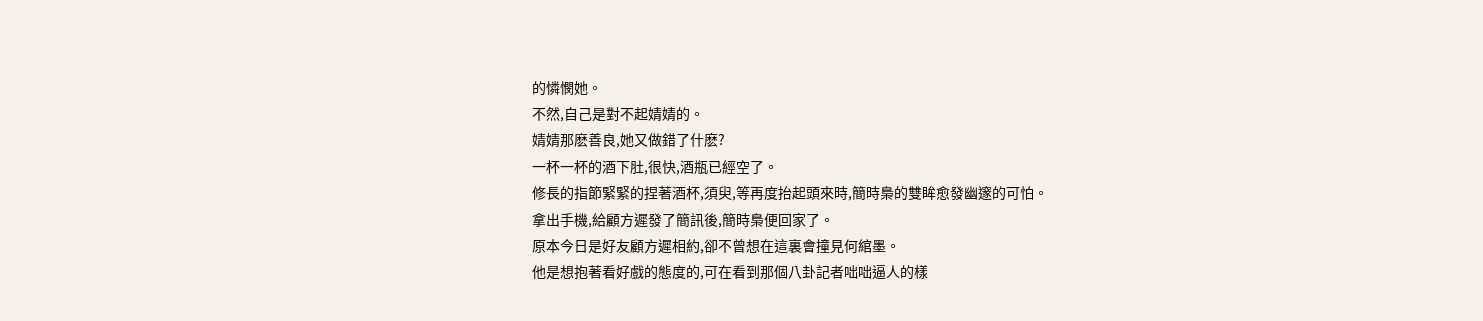的憐憫她。
不然,自己是對不起婧婧的。
婧婧那麽善良,她又做錯了什麽?
一杯一杯的酒下肚,很快,酒瓶已經空了。
修長的指節緊緊的捏著酒杯,須臾,等再度抬起頭來時,簡時梟的雙眸愈發幽邃的可怕。
拿出手機,給顧方遲發了簡訊後,簡時梟便回家了。
原本今日是好友顧方遲相約,卻不曾想在這裏會撞見何綰墨。
他是想抱著看好戲的態度的,可在看到那個八卦記者咄咄逼人的樣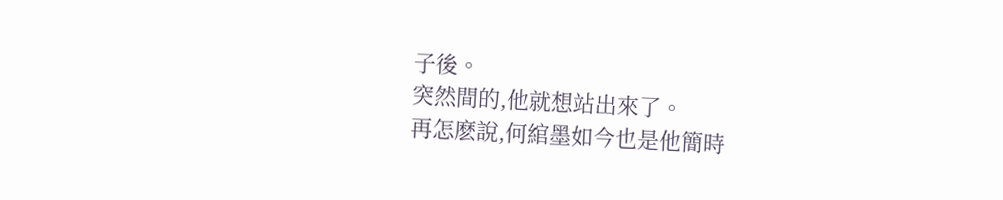子後。
突然間的,他就想站出來了。
再怎麽說,何綰墨如今也是他簡時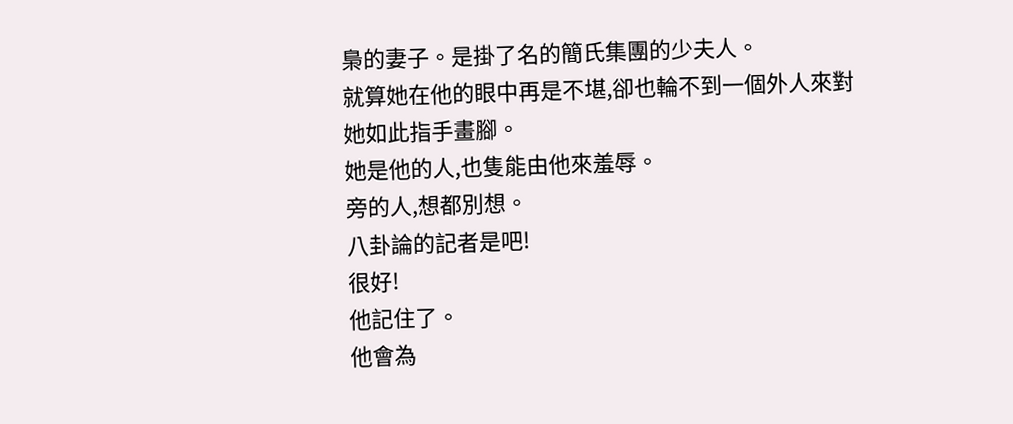梟的妻子。是掛了名的簡氏集團的少夫人。
就算她在他的眼中再是不堪,卻也輪不到一個外人來對她如此指手畫腳。
她是他的人,也隻能由他來羞辱。
旁的人,想都別想。
八卦論的記者是吧!
很好!
他記住了。
他會為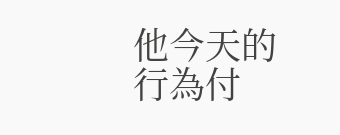他今天的行為付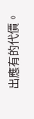出應有的代價。